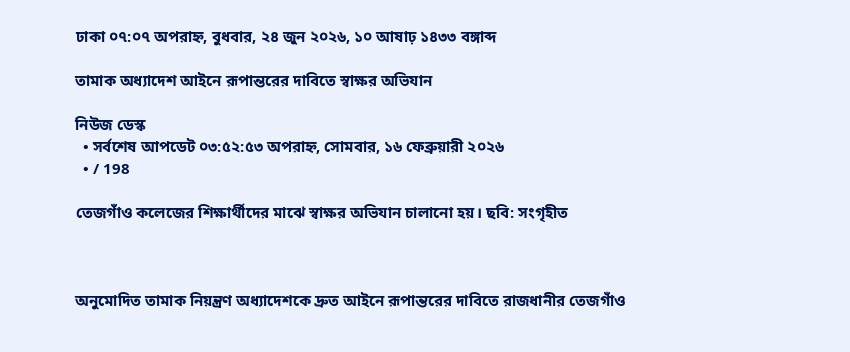ঢাকা ০৭:০৭ অপরাহ্ন, বুধবার, ২৪ জুন ২০২৬, ১০ আষাঢ় ১৪৩৩ বঙ্গাব্দ

তামাক অধ্যাদেশ আইনে রূপান্তরের দাবিতে স্বাক্ষর অভিযান

নিউজ ডেস্ক
  • সর্বশেষ আপডেট ০৩:৫২:৫৩ অপরাহ্ন, সোমবার, ১৬ ফেব্রুয়ারী ২০২৬
  • / 198

তেজগাঁও কলেজের শিক্ষার্থীদের মাঝে স্বাক্ষর অভিযান চালানো হয়। ছবি: সংগৃহীত



অনুমোদিত তামাক নিয়ন্ত্রণ অধ্যাদেশকে দ্রুত আইনে রূপান্তরের দাবিতে রাজধানীর তেজগাঁও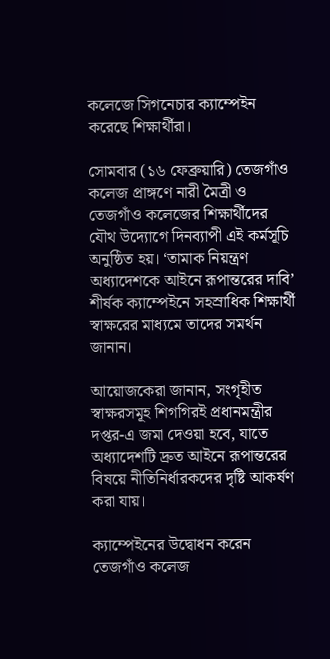কলেজে সিগনেচার ক্যাম্পেইন করেছে শিক্ষার্থীরা।

সোমবার (১৬ ফেব্রুয়ারি) তেজগাঁও কলেজ প্রাঙ্গণে নারী মৈত্রী ও তেজগাঁও কলেজের শিক্ষার্থীদের যৌথ উদ্যোগে দিনব্যাপী এই কর্মসূচি অনুষ্ঠিত হয়। ‘তামাক নিয়ন্ত্রণ অধ্যাদেশকে আইনে রূপান্তরের দাবি’ শীর্ষক ক্যাম্পেইনে সহস্রাধিক শিক্ষার্থী স্বাক্ষরের মাধ্যমে তাদের সমর্থন জানান।

আয়োজকেরা জানান, সংগৃহীত স্বাক্ষরসমূহ শিগগিরই প্রধানমন্ত্রীর দপ্তর-এ জমা দেওয়া হবে, যাতে অধ্যাদেশটি দ্রুত আইনে রূপান্তরের বিষয়ে নীতিনির্ধারকদের দৃষ্টি আকর্ষণ করা যায়।

ক্যাম্পেইনের উদ্বোধন করেন তেজগাঁও কলেজ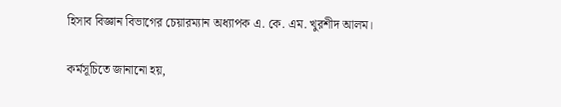হিসাব বিজ্ঞান বিভাগের চেয়ারম্যান অধ্যাপক এ. কে. এম. খুরশীদ আলম।

কর্মসূচিতে জানানো হয়,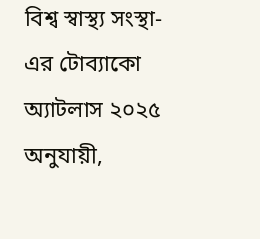বিশ্ব স্বাস্থ্য সংস্থা-এর টোব্যাকো অ্যাটলাস ২০২৫ অনুযায়ী,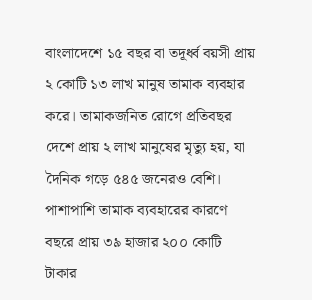বাংলাদেশে ১৫ বছর বা তদূর্ধ্ব বয়সী প্রায় ২ কোটি ১৩ লাখ মানুষ তামাক ব্যবহার করে। তামাকজনিত রোগে প্রতিবছর দেশে প্রায় ২ লাখ মানুষের মৃত্যু হয়, যা দৈনিক গড়ে ৫৪৫ জনেরও বেশি। পাশাপাশি তামাক ব্যবহারের কারণে বছরে প্রায় ৩৯ হাজার ২০০ কোটি টাকার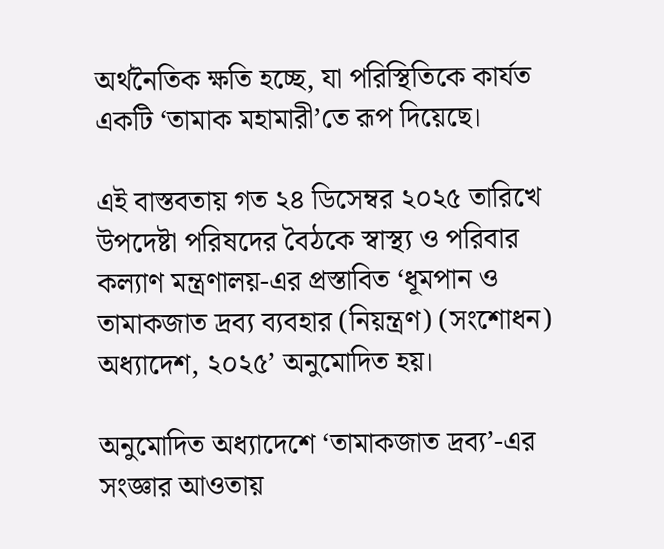অর্থনৈতিক ক্ষতি হচ্ছে, যা পরিস্থিতিকে কার্যত একটি ‘তামাক মহামারী’তে রূপ দিয়েছে।

এই বাস্তবতায় গত ২৪ ডিসেম্বর ২০২৫ তারিখে উপদেষ্টা পরিষদের বৈঠকে স্বাস্থ্য ও পরিবার কল্যাণ মন্ত্রণালয়-এর প্রস্তাবিত ‘ধূমপান ও তামাকজাত দ্রব্য ব্যবহার (নিয়ন্ত্রণ) (সংশোধন) অধ্যাদেশ, ২০২৫’ অনুমোদিত হয়।

অনুমোদিত অধ্যাদেশে ‘তামাকজাত দ্রব্য’-এর সংজ্ঞার আওতায়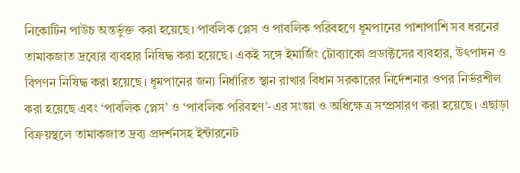নিকোটিন পাউচ অন্তর্ভুক্ত করা হয়েছে। পাবলিক প্লেস ও পাবলিক পরিবহণে ধূমপানের পাশাপাশি সব ধরনের তামাকজাত দ্রব্যের ব্যবহার নিষিদ্ধ করা হয়েছে। একই সঙ্গে ইমার্জিং টোব্যাকো প্রডাক্টসের ব্যবহার, উৎপাদন ও বিপণন নিষিদ্ধ করা হয়েছে। ধূমপানের জন্য নির্ধারিত স্থান রাখার বিধান সরকারের নির্দেশনার ওপর নির্ভরশীল করা হয়েছে এবং ‘পাবলিক প্লেস’ ও ‘পাবলিক পরিবহণ’-এর সংজ্ঞা ও অধিক্ষেত্র সম্প্রসারণ করা হয়েছে। এছাড়া বিক্রয়স্থলে তামাকজাত দ্রব্য প্রদর্শনসহ ইন্টারনেট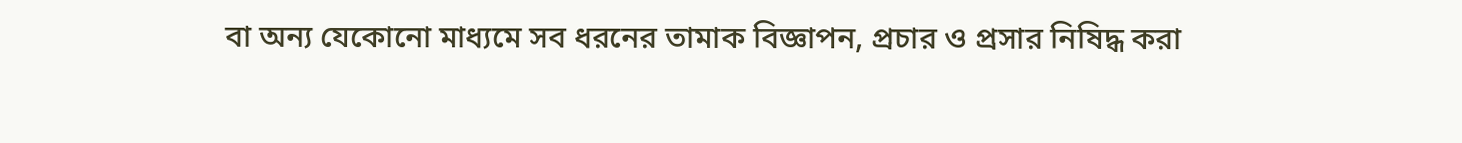বা অন্য যেকোনো মাধ্যমে সব ধরনের তামাক বিজ্ঞাপন, প্রচার ও প্রসার নিষিদ্ধ করা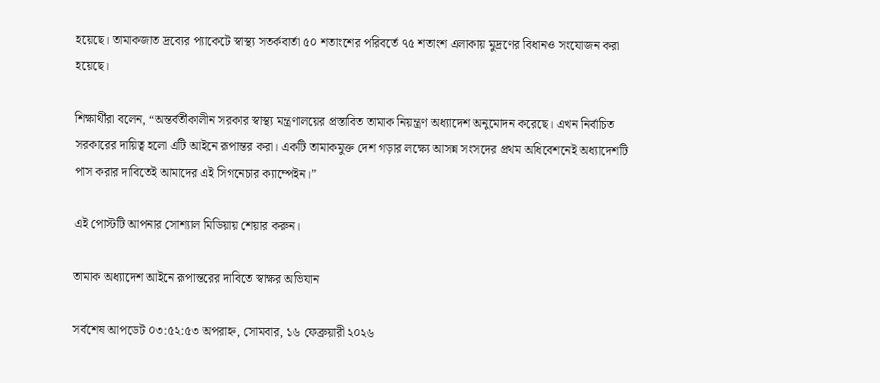হয়েছে। তামাকজাত দ্রব্যের প্যাকেটে স্বাস্থ্য সতর্কবার্তা ৫০ শতাংশের পরিবর্তে ৭৫ শতাংশ এলাকায় মুদ্রণের বিধানও সংযোজন করা হয়েছে।

শিক্ষার্থীরা বলেন, “অন্তর্বর্তীকালীন সরকার স্বাস্থ্য মন্ত্রণালয়ের প্রস্তাবিত তামাক নিয়ন্ত্রণ অধ্যাদেশ অনুমোদন করেছে। এখন নির্বাচিত সরকারের দায়িত্ব হলো এটি আইনে রূপান্তর করা। একটি তামাকমুক্ত দেশ গড়ার লক্ষ্যে আসন্ন সংসদের প্রথম অধিবেশনেই অধ্যাদেশটি পাস করার দাবিতেই আমাদের এই সিগনেচার ক্যাম্পেইন।”

এই পোস্টটি আপনার সোশ্যাল মিডিয়ায় শেয়ার করুন।

তামাক অধ্যাদেশ আইনে রূপান্তরের দাবিতে স্বাক্ষর অভিযান

সর্বশেষ আপডেট ০৩:৫২:৫৩ অপরাহ্ন, সোমবার, ১৬ ফেব্রুয়ারী ২০২৬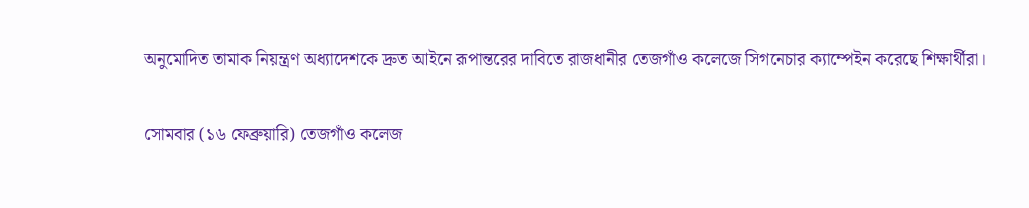অনুমোদিত তামাক নিয়ন্ত্রণ অধ্যাদেশকে দ্রুত আইনে রূপান্তরের দাবিতে রাজধানীর তেজগাঁও কলেজে সিগনেচার ক্যাম্পেইন করেছে শিক্ষার্থীরা।

সোমবার (১৬ ফেব্রুয়ারি) তেজগাঁও কলেজ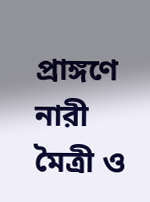প্রাঙ্গণে নারী মৈত্রী ও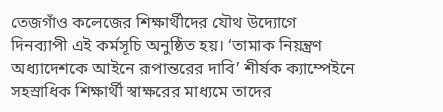তেজগাঁও কলেজের শিক্ষার্থীদের যৌথ উদ্যোগে দিনব্যাপী এই কর্মসূচি অনুষ্ঠিত হয়। ‘তামাক নিয়ন্ত্রণ অধ্যাদেশকে আইনে রূপান্তরের দাবি’ শীর্ষক ক্যাম্পেইনে সহস্রাধিক শিক্ষার্থী স্বাক্ষরের মাধ্যমে তাদের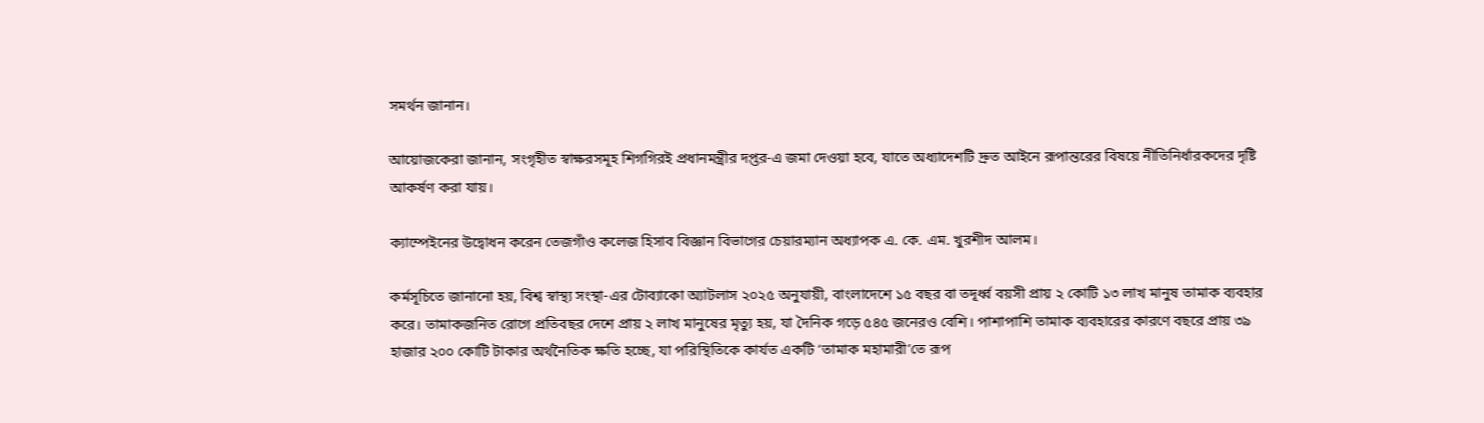সমর্থন জানান।

আয়োজকেরা জানান, সংগৃহীত স্বাক্ষরসমূহ শিগগিরই প্রধানমন্ত্রীর দপ্তর-এ জমা দেওয়া হবে, যাতে অধ্যাদেশটি দ্রুত আইনে রূপান্তরের বিষয়ে নীতিনির্ধারকদের দৃষ্টি আকর্ষণ করা যায়।

ক্যাম্পেইনের উদ্বোধন করেন তেজগাঁও কলেজ হিসাব বিজ্ঞান বিভাগের চেয়ারম্যান অধ্যাপক এ. কে. এম. খুরশীদ আলম।

কর্মসূচিতে জানানো হয়, বিশ্ব স্বাস্থ্য সংস্থা-এর টোব্যাকো অ্যাটলাস ২০২৫ অনুযায়ী, বাংলাদেশে ১৫ বছর বা তদূর্ধ্ব বয়সী প্রায় ২ কোটি ১৩ লাখ মানুষ তামাক ব্যবহার করে। তামাকজনিত রোগে প্রতিবছর দেশে প্রায় ২ লাখ মানুষের মৃত্যু হয়, যা দৈনিক গড়ে ৫৪৫ জনেরও বেশি। পাশাপাশি তামাক ব্যবহারের কারণে বছরে প্রায় ৩৯ হাজার ২০০ কোটি টাকার অর্থনৈতিক ক্ষতি হচ্ছে, যা পরিস্থিতিকে কার্যত একটি ‘তামাক মহামারী’তে রূপ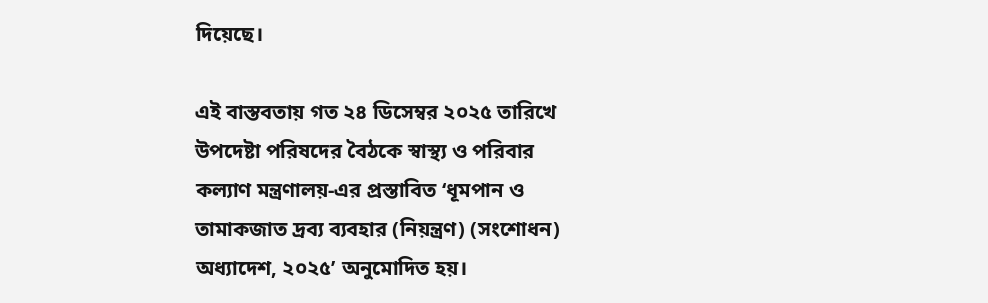দিয়েছে।

এই বাস্তবতায় গত ২৪ ডিসেম্বর ২০২৫ তারিখে উপদেষ্টা পরিষদের বৈঠকে স্বাস্থ্য ও পরিবার কল্যাণ মন্ত্রণালয়-এর প্রস্তাবিত ‘ধূমপান ও তামাকজাত দ্রব্য ব্যবহার (নিয়ন্ত্রণ) (সংশোধন) অধ্যাদেশ, ২০২৫’ অনুমোদিত হয়।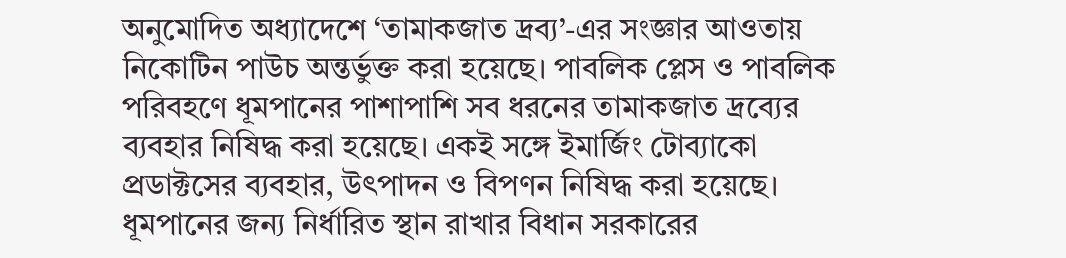অনুমোদিত অধ্যাদেশে ‘তামাকজাত দ্রব্য’-এর সংজ্ঞার আওতায় নিকোটিন পাউচ অন্তর্ভুক্ত করা হয়েছে। পাবলিক প্লেস ও পাবলিক পরিবহণে ধূমপানের পাশাপাশি সব ধরনের তামাকজাত দ্রব্যের ব্যবহার নিষিদ্ধ করা হয়েছে। একই সঙ্গে ইমার্জিং টোব্যাকো প্রডাক্টসের ব্যবহার, উৎপাদন ও বিপণন নিষিদ্ধ করা হয়েছে। ধূমপানের জন্য নির্ধারিত স্থান রাখার বিধান সরকারের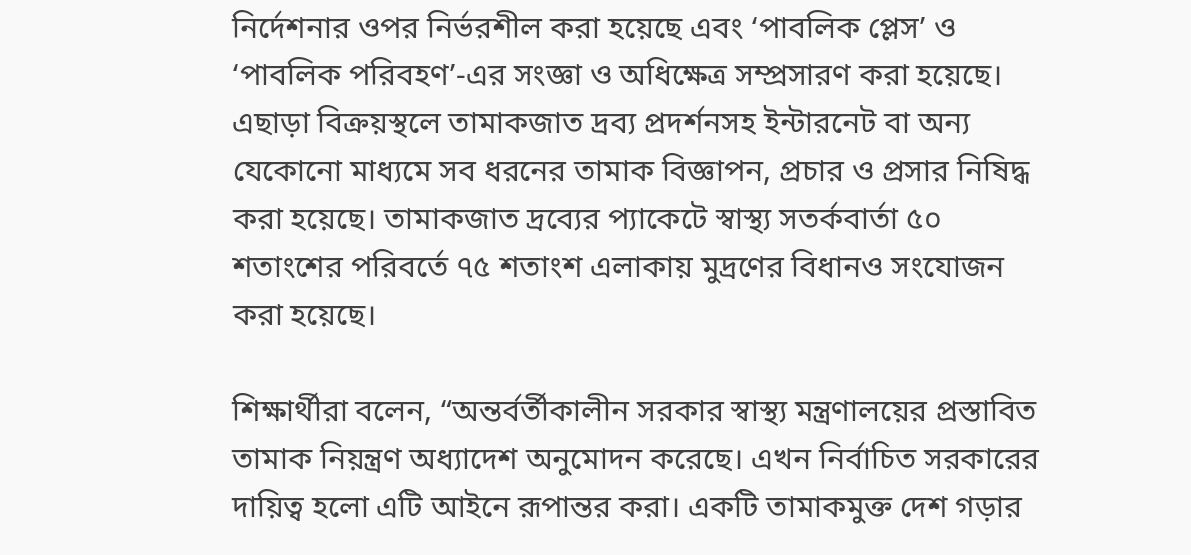নির্দেশনার ওপর নির্ভরশীল করা হয়েছে এবং ‘পাবলিক প্লেস’ ও ‘পাবলিক পরিবহণ’-এর সংজ্ঞা ও অধিক্ষেত্র সম্প্রসারণ করা হয়েছে। এছাড়া বিক্রয়স্থলে তামাকজাত দ্রব্য প্রদর্শনসহ ইন্টারনেট বা অন্য যেকোনো মাধ্যমে সব ধরনের তামাক বিজ্ঞাপন, প্রচার ও প্রসার নিষিদ্ধ করা হয়েছে। তামাকজাত দ্রব্যের প্যাকেটে স্বাস্থ্য সতর্কবার্তা ৫০ শতাংশের পরিবর্তে ৭৫ শতাংশ এলাকায় মুদ্রণের বিধানও সংযোজন করা হয়েছে।

শিক্ষার্থীরা বলেন, “অন্তর্বর্তীকালীন সরকার স্বাস্থ্য মন্ত্রণালয়ের প্রস্তাবিত তামাক নিয়ন্ত্রণ অধ্যাদেশ অনুমোদন করেছে। এখন নির্বাচিত সরকারের দায়িত্ব হলো এটি আইনে রূপান্তর করা। একটি তামাকমুক্ত দেশ গড়ার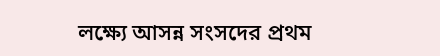লক্ষ্যে আসন্ন সংসদের প্রথম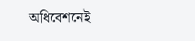অধিবেশনেই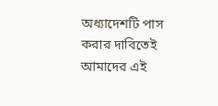অধ্যাদেশটি পাস করার দাবিতেই আমাদের এই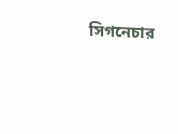সিগনেচার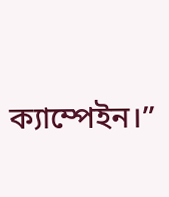ক্যাম্পেইন।”